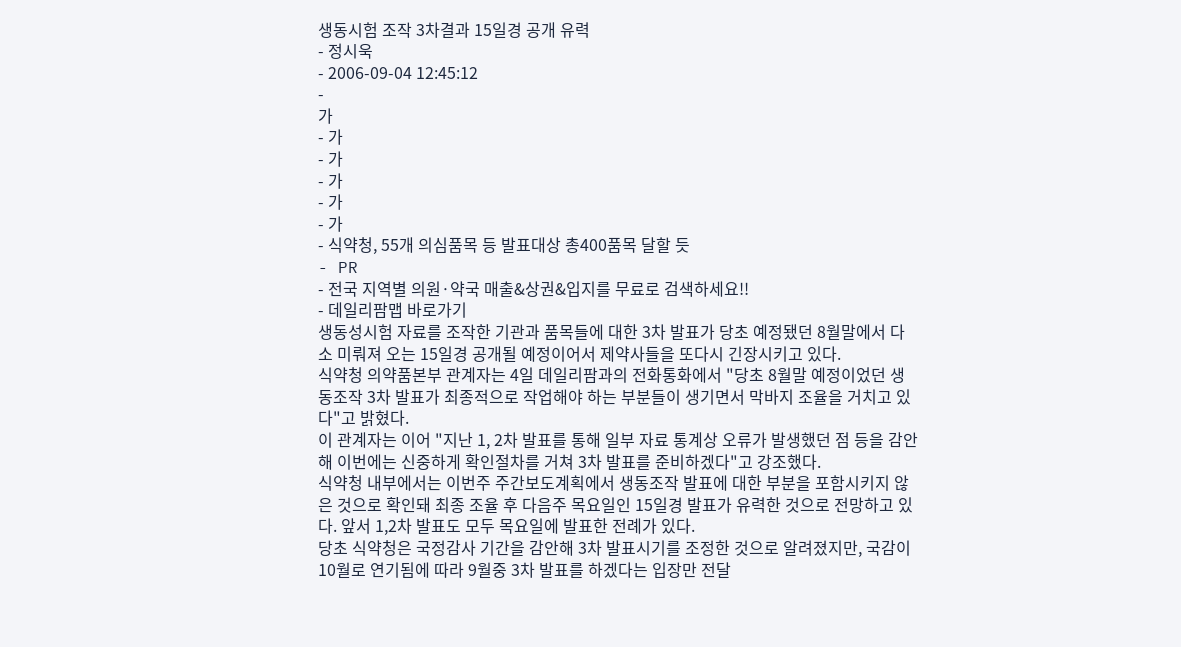생동시험 조작 3차결과 15일경 공개 유력
- 정시욱
- 2006-09-04 12:45:12
-
가
- 가
- 가
- 가
- 가
- 가
- 식약청, 55개 의심품목 등 발표대상 총400품목 달할 듯
- PR
- 전국 지역별 의원·약국 매출&상권&입지를 무료로 검색하세요!!
- 데일리팜맵 바로가기
생동성시험 자료를 조작한 기관과 품목들에 대한 3차 발표가 당초 예정됐던 8월말에서 다소 미뤄져 오는 15일경 공개될 예정이어서 제약사들을 또다시 긴장시키고 있다.
식약청 의약품본부 관계자는 4일 데일리팜과의 전화통화에서 "당초 8월말 예정이었던 생동조작 3차 발표가 최종적으로 작업해야 하는 부분들이 생기면서 막바지 조율을 거치고 있다"고 밝혔다.
이 관계자는 이어 "지난 1, 2차 발표를 통해 일부 자료 통계상 오류가 발생했던 점 등을 감안해 이번에는 신중하게 확인절차를 거쳐 3차 발표를 준비하겠다"고 강조했다.
식약청 내부에서는 이번주 주간보도계획에서 생동조작 발표에 대한 부분을 포함시키지 않은 것으로 확인돼 최종 조율 후 다음주 목요일인 15일경 발표가 유력한 것으로 전망하고 있다. 앞서 1,2차 발표도 모두 목요일에 발표한 전례가 있다.
당초 식약청은 국정감사 기간을 감안해 3차 발표시기를 조정한 것으로 알려졌지만, 국감이 10월로 연기됨에 따라 9월중 3차 발표를 하겠다는 입장만 전달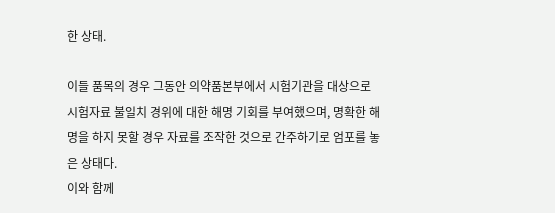한 상태.

이들 품목의 경우 그동안 의약품본부에서 시험기관을 대상으로 시험자료 불일치 경위에 대한 해명 기회를 부여했으며, 명확한 해명을 하지 못할 경우 자료를 조작한 것으로 간주하기로 엄포를 놓은 상태다.
이와 함께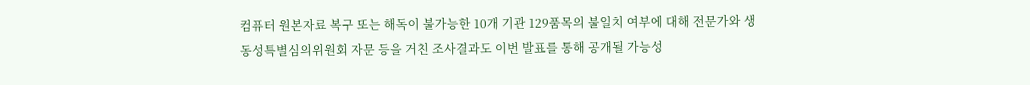컴퓨터 원본자료 복구 또는 해독이 불가능한 10개 기관 129품목의 불일치 여부에 대해 전문가와 생동성특별심의위원회 자문 등을 거친 조사결과도 이번 발표를 통해 공개될 가능성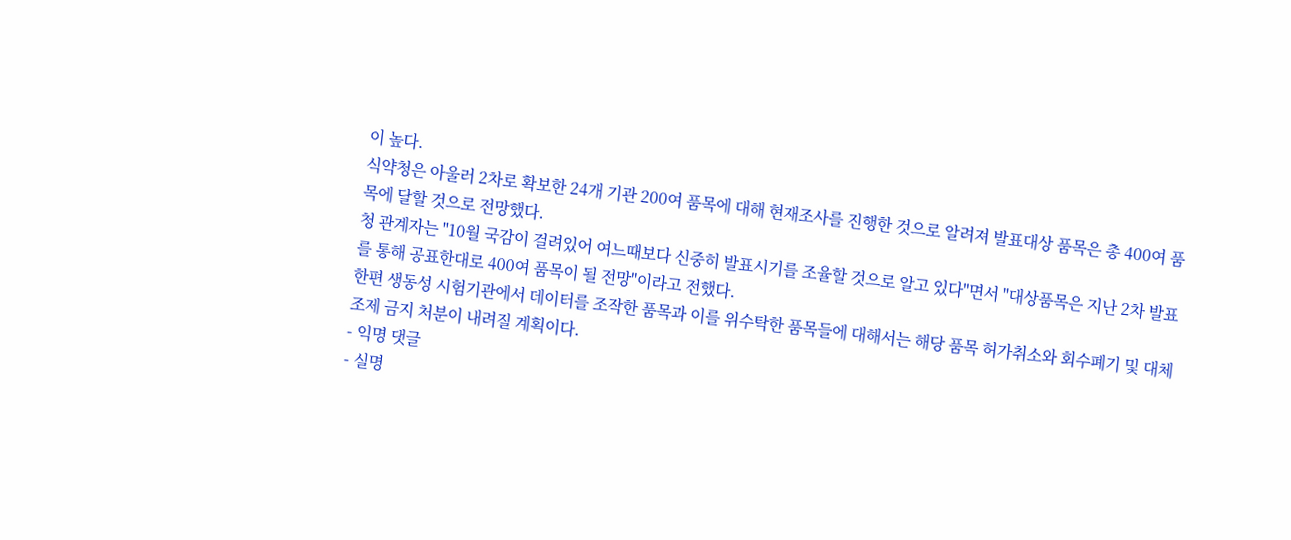이 높다.
식약청은 아울러 2차로 확보한 24개 기관 200여 품목에 대해 현재조사를 진행한 것으로 알려져 발표대상 품목은 총 400여 품목에 달할 것으로 전망했다.
청 관계자는 "10월 국감이 걸려있어 여느때보다 신중히 발표시기를 조율할 것으로 알고 있다"면서 "대상품목은 지난 2차 발표를 통해 공표한대로 400여 품목이 될 전망"이라고 전했다.
한편 생동성 시험기관에서 데이터를 조작한 품목과 이를 위수탁한 품목들에 대해서는 해당 품목 허가취소와 회수폐기 및 대체조제 금지 처분이 내려질 계획이다.
- 익명 댓글
- 실명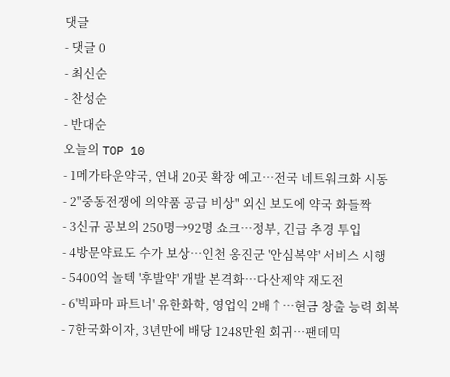댓글
- 댓글 0
- 최신순
- 찬성순
- 반대순
오늘의 TOP 10
- 1메가타운약국, 연내 20곳 확장 예고…전국 네트워크화 시동
- 2"중동전쟁에 의약품 공급 비상" 외신 보도에 약국 화들짝
- 3신규 공보의 250명→92명 쇼크…정부, 긴급 추경 투입
- 4방문약료도 수가 보상…인천 옹진군 '안심복약' 서비스 시행
- 5400억 놀텍 '후발약' 개발 본격화…다산제약 재도전
- 6'빅파마 파트너' 유한화학, 영업익 2배↑…현금 창출 능력 회복
- 7한국화이자, 3년만에 배당 1248만원 회귀…팬데믹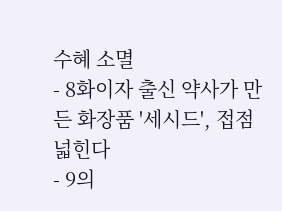수혜 소멸
- 8화이자 출신 약사가 만든 화장품 '세시드', 접점 넓힌다
- 9의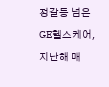정갈등 넘은 GE헬스케어, 지난해 매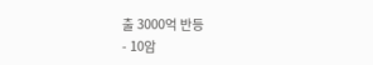출 3000억 반등
- 10암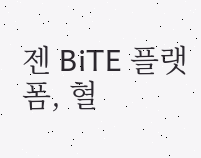젠 BiTE 플랫폼, 혈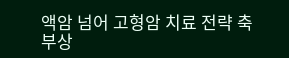액암 넘어 고형암 치료 전략 축 부상